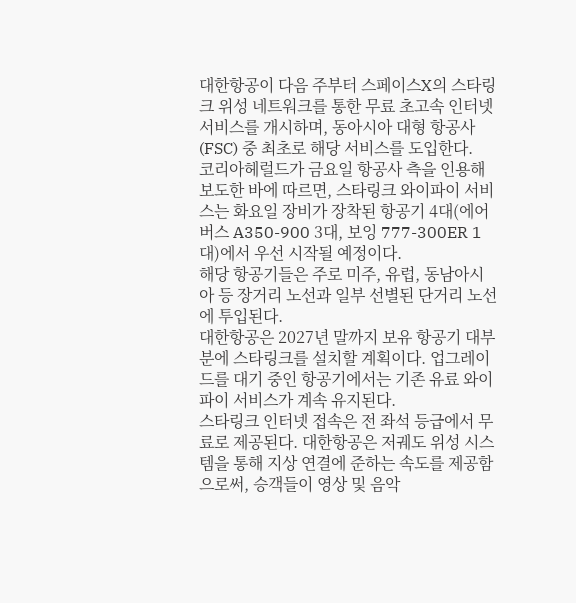대한항공이 다음 주부터 스페이스X의 스타링크 위성 네트워크를 통한 무료 초고속 인터넷 서비스를 개시하며, 동아시아 대형 항공사(FSC) 중 최초로 해당 서비스를 도입한다.
코리아헤럴드가 금요일 항공사 측을 인용해 보도한 바에 따르면, 스타링크 와이파이 서비스는 화요일 장비가 장착된 항공기 4대(에어버스 A350-900 3대, 보잉 777-300ER 1대)에서 우선 시작될 예정이다.
해당 항공기들은 주로 미주, 유럽, 동남아시아 등 장거리 노선과 일부 선별된 단거리 노선에 투입된다.
대한항공은 2027년 말까지 보유 항공기 대부분에 스타링크를 설치할 계획이다. 업그레이드를 대기 중인 항공기에서는 기존 유료 와이파이 서비스가 계속 유지된다.
스타링크 인터넷 접속은 전 좌석 등급에서 무료로 제공된다. 대한항공은 저궤도 위성 시스템을 통해 지상 연결에 준하는 속도를 제공함으로써, 승객들이 영상 및 음악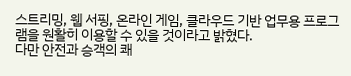스트리밍, 웹 서핑, 온라인 게임, 클라우드 기반 업무용 프로그램을 원활히 이용할 수 있을 것이라고 밝혔다.
다만 안전과 승객의 쾌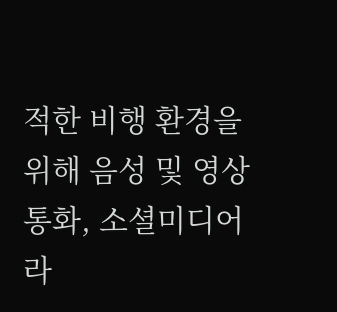적한 비행 환경을 위해 음성 및 영상 통화, 소셜미디어 라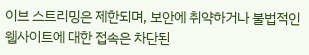이브 스트리밍은 제한되며, 보안에 취약하거나 불법적인 웹사이트에 대한 접속은 차단된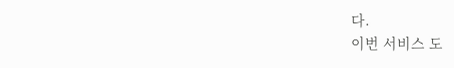다.
이번 서비스 도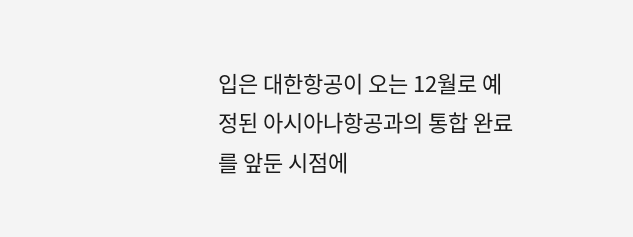입은 대한항공이 오는 12월로 예정된 아시아나항공과의 통합 완료를 앞둔 시점에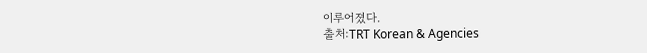이루어졌다.
출처:TRT Korean & Agencies